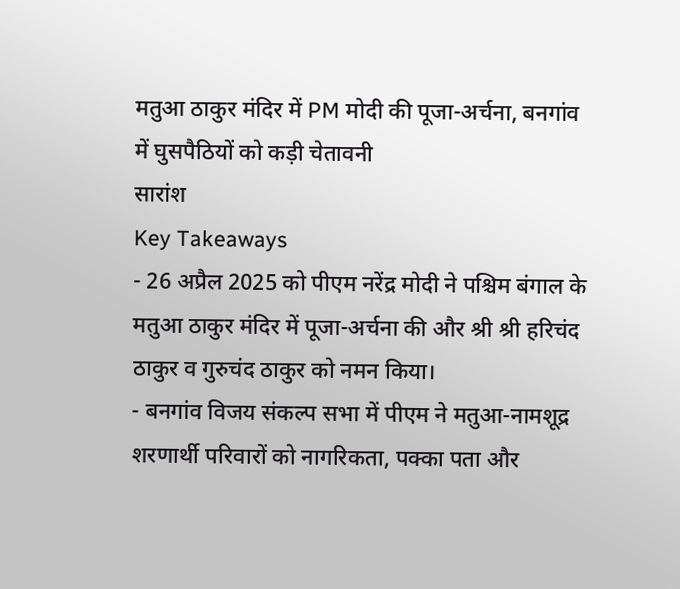मतुआ ठाकुर मंदिर में PM मोदी की पूजा-अर्चना, बनगांव में घुसपैठियों को कड़ी चेतावनी
सारांश
Key Takeaways
- 26 अप्रैल 2025 को पीएम नरेंद्र मोदी ने पश्चिम बंगाल के मतुआ ठाकुर मंदिर में पूजा-अर्चना की और श्री श्री हरिचंद ठाकुर व गुरुचंद ठाकुर को नमन किया।
- बनगांव विजय संकल्प सभा में पीएम ने मतुआ-नामशूद्र शरणार्थी परिवारों को नागरिकता, पक्का पता और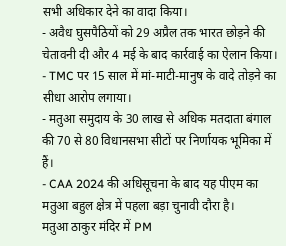सभी अधिकार देने का वादा किया।
- अवैध घुसपैठियों को 29 अप्रैल तक भारत छोड़ने की चेतावनी दी और 4 मई के बाद कार्रवाई का ऐलान किया।
- TMC पर 15 साल में मां-माटी-मानुष के वादे तोड़ने का सीधा आरोप लगाया।
- मतुआ समुदाय के 30 लाख से अधिक मतदाता बंगाल की 70 से 80 विधानसभा सीटों पर निर्णायक भूमिका में हैं।
- CAA 2024 की अधिसूचना के बाद यह पीएम का मतुआ बहुल क्षेत्र में पहला बड़ा चुनावी दौरा है।
मतुआ ठाकुर मंदिर में PM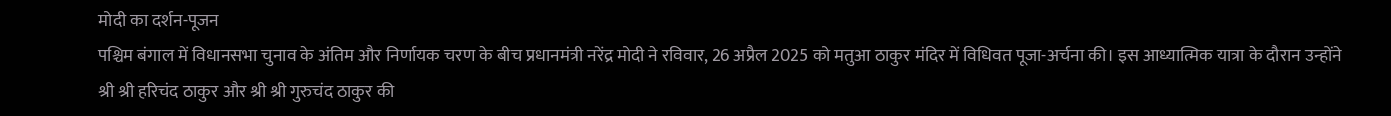मोदी का दर्शन-पूजन
पश्चिम बंगाल में विधानसभा चुनाव के अंतिम और निर्णायक चरण के बीच प्रधानमंत्री नरेंद्र मोदी ने रविवार, 26 अप्रैल 2025 को मतुआ ठाकुर मंदिर में विधिवत पूजा-अर्चना की। इस आध्यात्मिक यात्रा के दौरान उन्होंने श्री श्री हरिचंद ठाकुर और श्री श्री गुरुचंद ठाकुर की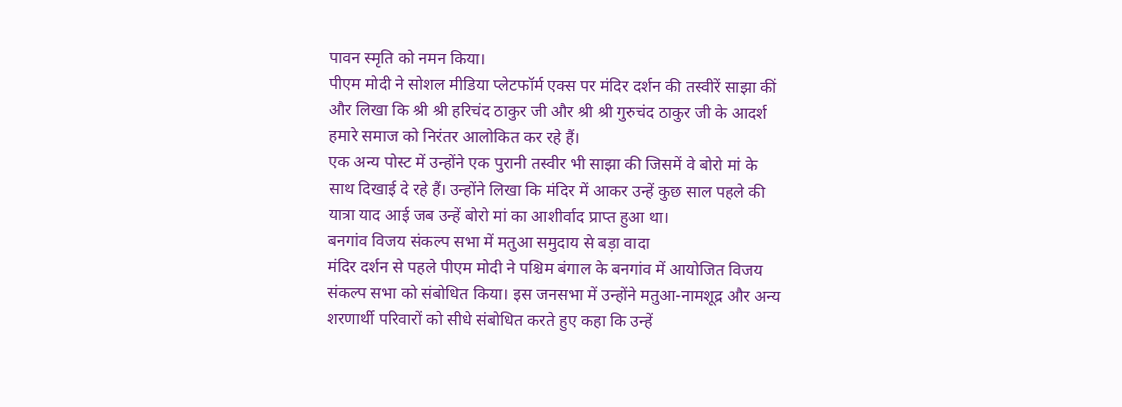पावन स्मृति को नमन किया।
पीएम मोदी ने सोशल मीडिया प्लेटफॉर्म एक्स पर मंदिर दर्शन की तस्वीरें साझा कीं और लिखा कि श्री श्री हरिचंद ठाकुर जी और श्री श्री गुरुचंद ठाकुर जी के आदर्श हमारे समाज को निरंतर आलोकित कर रहे हैं।
एक अन्य पोस्ट में उन्होंने एक पुरानी तस्वीर भी साझा की जिसमें वे बोरो मां के साथ दिखाई दे रहे हैं। उन्होंने लिखा कि मंदिर में आकर उन्हें कुछ साल पहले की यात्रा याद आई जब उन्हें बोरो मां का आशीर्वाद प्राप्त हुआ था।
बनगांव विजय संकल्प सभा में मतुआ समुदाय से बड़ा वादा
मंदिर दर्शन से पहले पीएम मोदी ने पश्चिम बंगाल के बनगांव में आयोजित विजय संकल्प सभा को संबोधित किया। इस जनसभा में उन्होंने मतुआ-नामशूद्र और अन्य शरणार्थी परिवारों को सीधे संबोधित करते हुए कहा कि उन्हें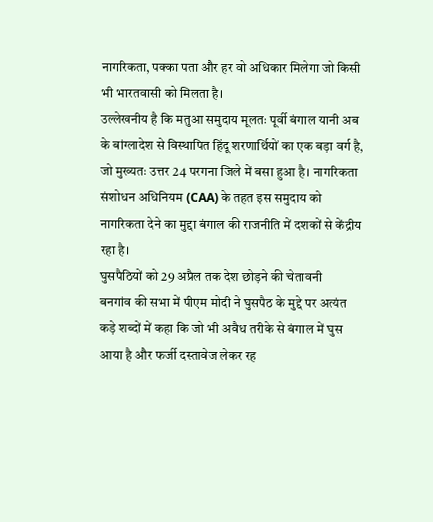नागरिकता, पक्का पता और हर वो अधिकार मिलेगा जो किसी भी भारतवासी को मिलता है।
उल्लेखनीय है कि मतुआ समुदाय मूलतः पूर्वी बंगाल यानी अब के बांग्लादेश से विस्थापित हिंदू शरणार्थियों का एक बड़ा वर्ग है, जो मुख्यतः उत्तर 24 परगना जिले में बसा हुआ है। नागरिकता संशोधन अधिनियम (CAA) के तहत इस समुदाय को नागरिकता देने का मुद्दा बंगाल की राजनीति में दशकों से केंद्रीय रहा है।
घुसपैठियों को 29 अप्रैल तक देश छोड़ने की चेतावनी
बनगांव की सभा में पीएम मोदी ने घुसपैठ के मुद्दे पर अत्यंत कड़े शब्दों में कहा कि जो भी अवैध तरीके से बंगाल में घुस आया है और फर्जी दस्तावेज लेकर रह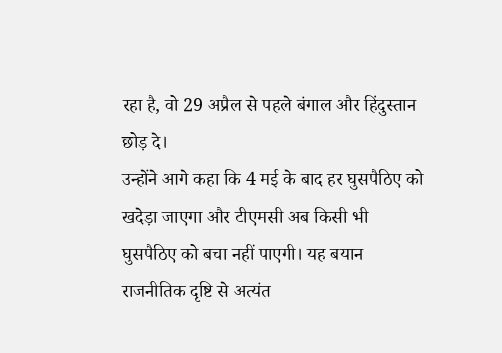रहा है, वो 29 अप्रैल से पहले बंगाल और हिंदुस्तान छोड़ दे।
उन्होंने आगे कहा कि 4 मई के बाद हर घुसपैठिए को खदेड़ा जाएगा और टीएमसी अब किसी भी घुसपैठिए को बचा नहीं पाएगी। यह बयान राजनीतिक दृष्टि से अत्यंत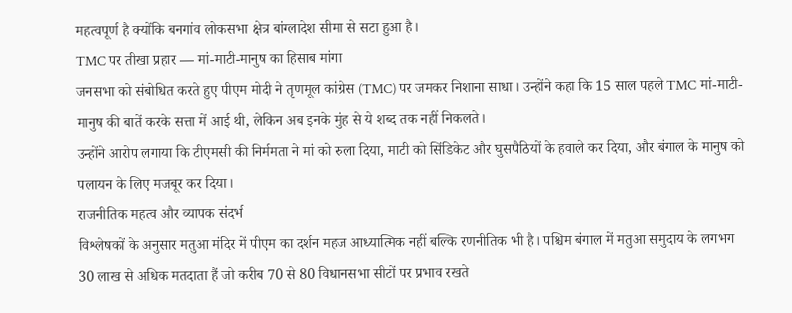महत्वपूर्ण है क्योंकि बनगांव लोकसभा क्षेत्र बांग्लादेश सीमा से सटा हुआ है।
TMC पर तीखा प्रहार — मां-माटी-मानुष का हिसाब मांगा
जनसभा को संबोधित करते हुए पीएम मोदी ने तृणमूल कांग्रेस (TMC) पर जमकर निशाना साधा। उन्होंने कहा कि 15 साल पहले TMC मां-माटी-मानुष की बातें करके सत्ता में आई थी, लेकिन अब इनके मुंह से ये शब्द तक नहीं निकलते।
उन्होंने आरोप लगाया कि टीएमसी की निर्ममता ने मां को रुला दिया, माटी को सिंडिकेट और घुसपैठियों के हवाले कर दिया, और बंगाल के मानुष को पलायन के लिए मजबूर कर दिया।
राजनीतिक महत्व और व्यापक संदर्भ
विश्लेषकों के अनुसार मतुआ मंदिर में पीएम का दर्शन महज आध्यात्मिक नहीं बल्कि रणनीतिक भी है। पश्चिम बंगाल में मतुआ समुदाय के लगभग 30 लाख से अधिक मतदाता हैं जो करीब 70 से 80 विधानसभा सीटों पर प्रभाव रखते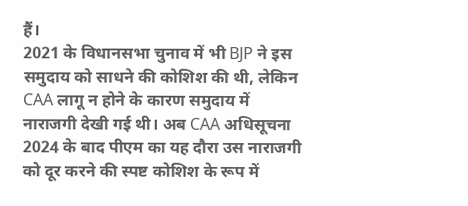हैं।
2021 के विधानसभा चुनाव में भी BJP ने इस समुदाय को साधने की कोशिश की थी, लेकिन CAA लागू न होने के कारण समुदाय में नाराजगी देखी गई थी। अब CAA अधिसूचना 2024 के बाद पीएम का यह दौरा उस नाराजगी को दूर करने की स्पष्ट कोशिश के रूप में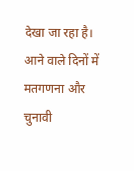देखा जा रहा है। आने वाले दिनों में मतगणना और चुनावी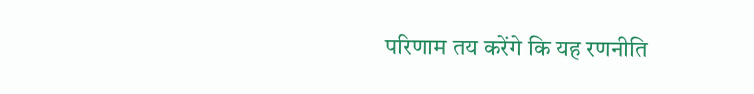परिणाम तय करेंगे कि यह रणनीति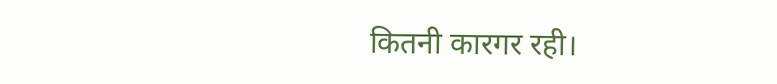कितनी कारगर रही।